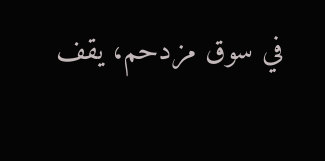في سوق مزدحم، يقف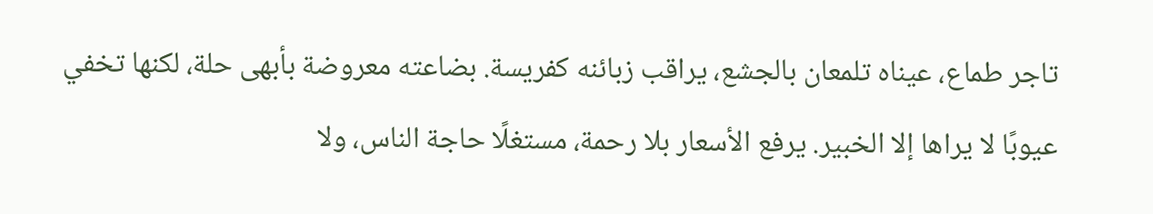تاجر طماع، عيناه تلمعان بالجشع، يراقب زبائنه كفريسة. بضاعته معروضة بأبهى حلة، لكنها تخفي عيوبًا لا يراها إلا الخبير. يرفع الأسعار بلا رحمة، مستغلًا حاجة الناس، ولا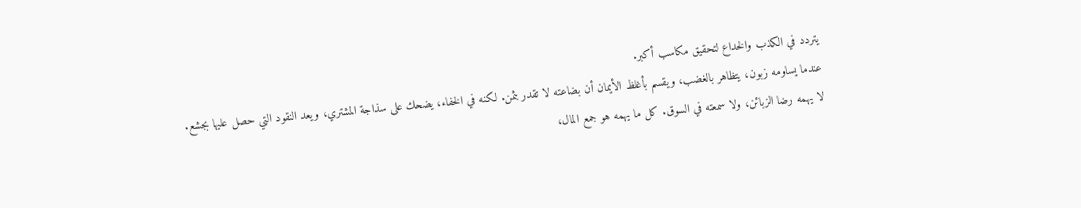يتردد في الكذب والخداع لتحقيق مكاسب أكبر.
عندما يساومه زبون، يتظاهر بالغضب، ويقسم بأغلظ الأيمان أن بضاعته لا تقدر بثمن. لكنه في الخفاء، يضحك على سذاجة المشتري، ويعد النقود التي حصل عليها بجشع.
لا يهمه رضا الزبائن، ولا سمعته في السوق. كل ما يهمه هو جمع المال،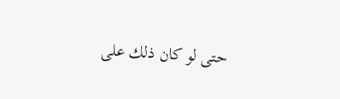حتى لو كان ذلك على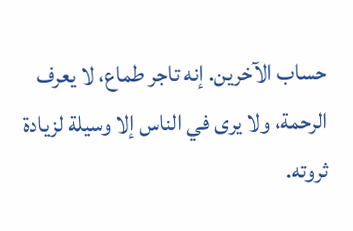حساب الآخرين. إنه تاجر طماع، لا يعرف الرحمة، ولا يرى في الناس إلا وسيلة لزيادة ثروته.